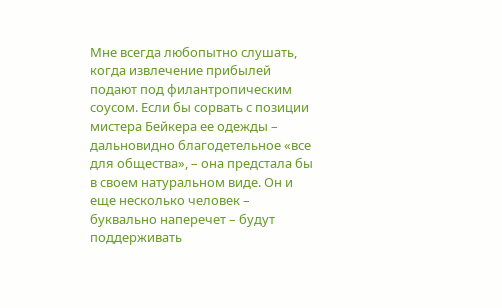Мне всегда любопытно слушать, когда извлечение прибылей подают под филантропическим соусом. Если бы сорвать с позиции мистера Бейкера ее одежды – дальновидно благодетельное «все для общества», – она предстала бы в своем натуральном виде. Он и еще несколько человек – буквально наперечет – будут поддерживать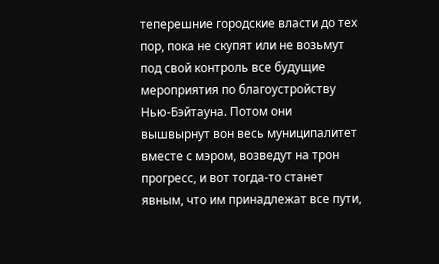теперешние городские власти до тех пор, пока не скупят или не возьмут под свой контроль все будущие мероприятия по благоустройству Нью-Бэйтауна. Потом они вышвырнут вон весь муниципалитет вместе с мэром, возведут на трон прогресс, и вот тогда-то станет явным, что им принадлежат все пути,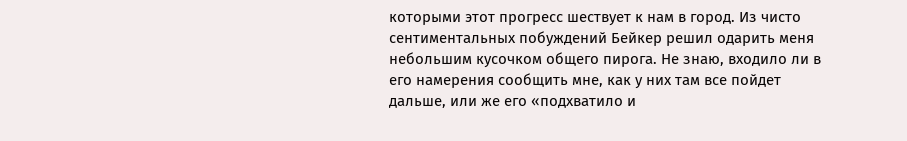которыми этот прогресс шествует к нам в город. Из чисто сентиментальных побуждений Бейкер решил одарить меня небольшим кусочком общего пирога. Не знаю, входило ли в его намерения сообщить мне, как у них там все пойдет дальше, или же его «подхватило и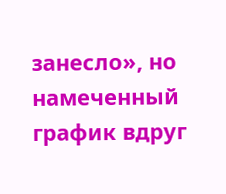занесло», но намеченный график вдруг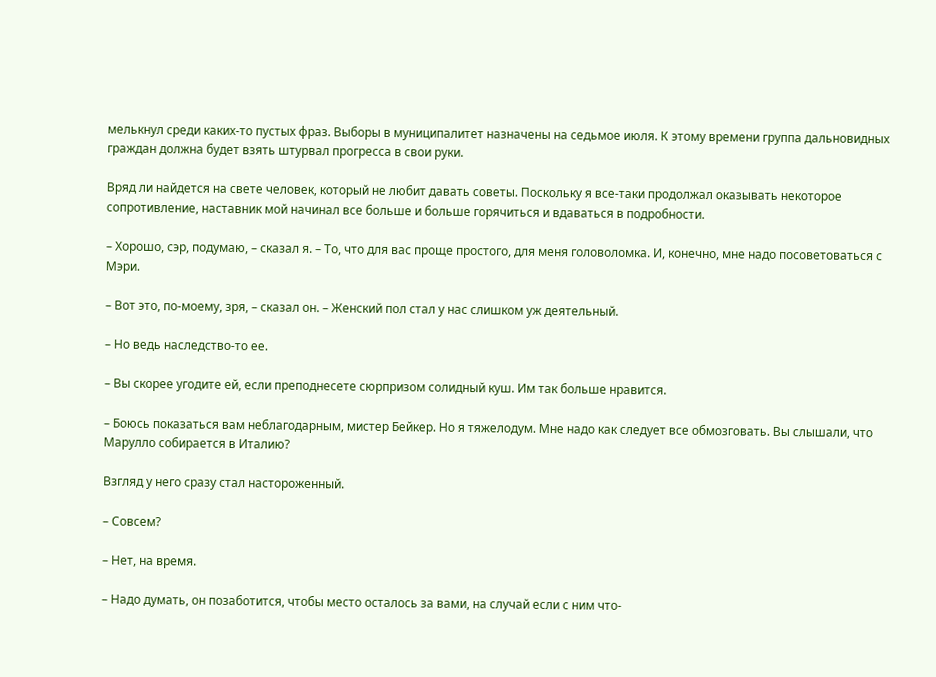мелькнул среди каких-то пустых фраз. Выборы в муниципалитет назначены на седьмое июля. К этому времени группа дальновидных граждан должна будет взять штурвал прогресса в свои руки.

Вряд ли найдется на свете человек, который не любит давать советы. Поскольку я все-таки продолжал оказывать некоторое сопротивление, наставник мой начинал все больше и больше горячиться и вдаваться в подробности.

– Хорошо, сэр, подумаю, – сказал я. – То, что для вас проще простого, для меня головоломка. И, конечно, мне надо посоветоваться с Мэри.

– Вот это, по-моему, зря, – сказал он. – Женский пол стал у нас слишком уж деятельный.

– Но ведь наследство-то ее.

– Вы скорее угодите ей, если преподнесете сюрпризом солидный куш. Им так больше нравится.

– Боюсь показаться вам неблагодарным, мистер Бейкер. Но я тяжелодум. Мне надо как следует все обмозговать. Вы слышали, что Марулло собирается в Италию?

Взгляд у него сразу стал настороженный.

– Совсем?

– Нет, на время.

– Надо думать, он позаботится, чтобы место осталось за вами, на случай если с ним что-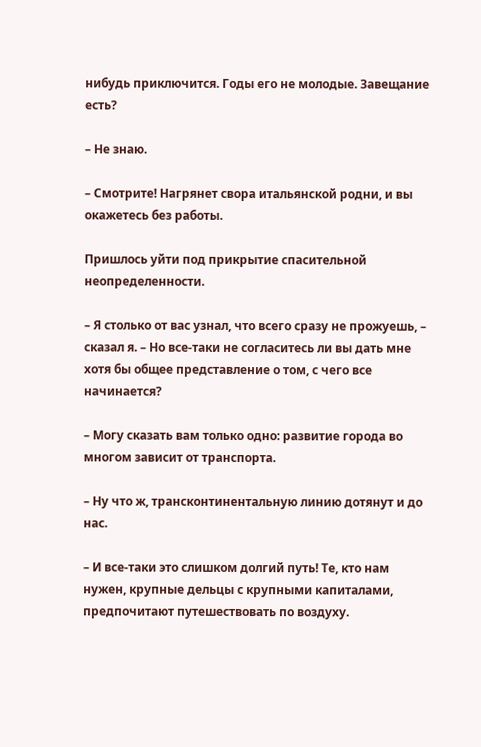нибудь приключится. Годы его не молодые. Завещание есть?

– Не знаю.

– Смотрите! Нагрянет свора итальянской родни, и вы окажетесь без работы.

Пришлось уйти под прикрытие спасительной неопределенности.

– Я столько от вас узнал, что всего сразу не прожуешь, – сказал я. – Но все-таки не согласитесь ли вы дать мне хотя бы общее представление о том, с чего все начинается?

– Могу сказать вам только одно: развитие города во многом зависит от транспорта.

– Ну что ж, трансконтинентальную линию дотянут и до нас.

– И все-таки это слишком долгий путь! Те, кто нам нужен, крупные дельцы с крупными капиталами, предпочитают путешествовать по воздуху.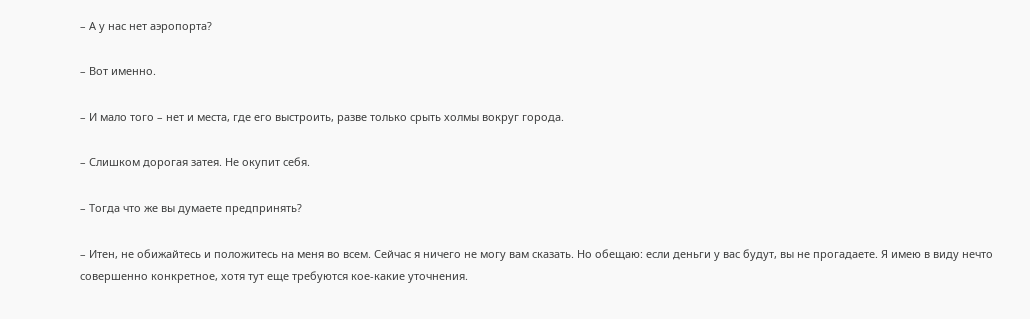– А у нас нет аэропорта?

– Вот именно.

– И мало того – нет и места, где его выстроить, разве только срыть холмы вокруг города.

– Слишком дорогая затея. Не окупит себя.

– Тогда что же вы думаете предпринять?

– Итен, не обижайтесь и положитесь на меня во всем. Сейчас я ничего не могу вам сказать. Но обещаю: если деньги у вас будут, вы не прогадаете. Я имею в виду нечто совершенно конкретное, хотя тут еще требуются кое-какие уточнения.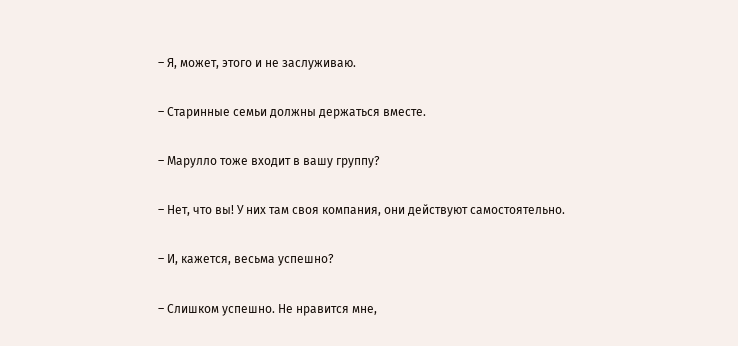– Я, может, этого и не заслуживаю.

– Старинные семьи должны держаться вместе.

– Марулло тоже входит в вашу группу?

– Нет, что вы! У них там своя компания, они действуют самостоятельно.

– И, кажется, весьма успешно?

– Слишком успешно. Не нравится мне,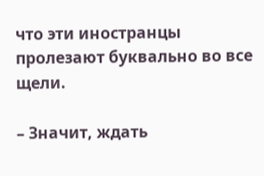что эти иностранцы пролезают буквально во все щели.

– Значит, ждать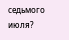седьмого июля?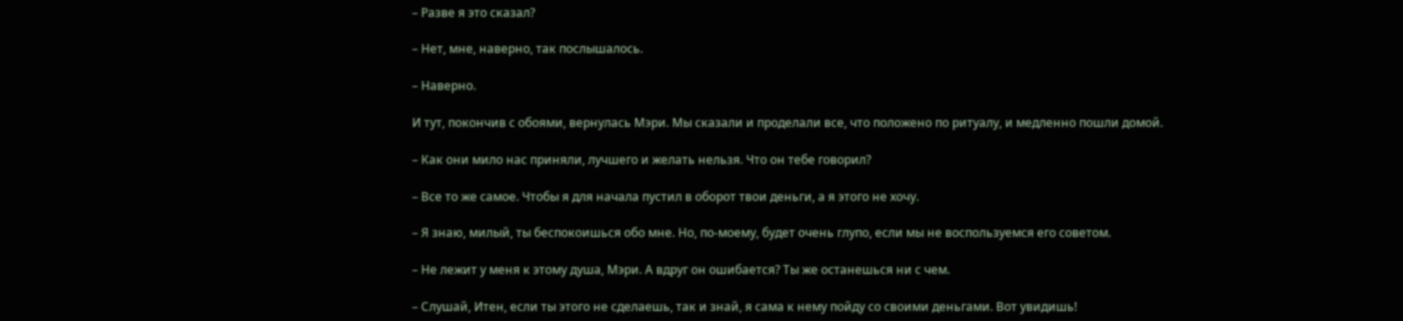– Разве я это сказал?

– Нет, мне, наверно, так послышалось.

– Наверно.

И тут, покончив с обоями, вернулась Мэри. Мы сказали и проделали все, что положено по ритуалу, и медленно пошли домой.

– Как они мило нас приняли, лучшего и желать нельзя. Что он тебе говорил?

– Все то же самое. Чтобы я для начала пустил в оборот твои деньги, а я этого не хочу.

– Я знаю, милый, ты беспокоишься обо мне. Но, по-моему, будет очень глупо, если мы не воспользуемся его советом.

– Не лежит у меня к этому душа, Мэри. А вдруг он ошибается? Ты же останешься ни с чем.

– Слушай, Итен, если ты этого не сделаешь, так и знай, я сама к нему пойду со своими деньгами. Вот увидишь!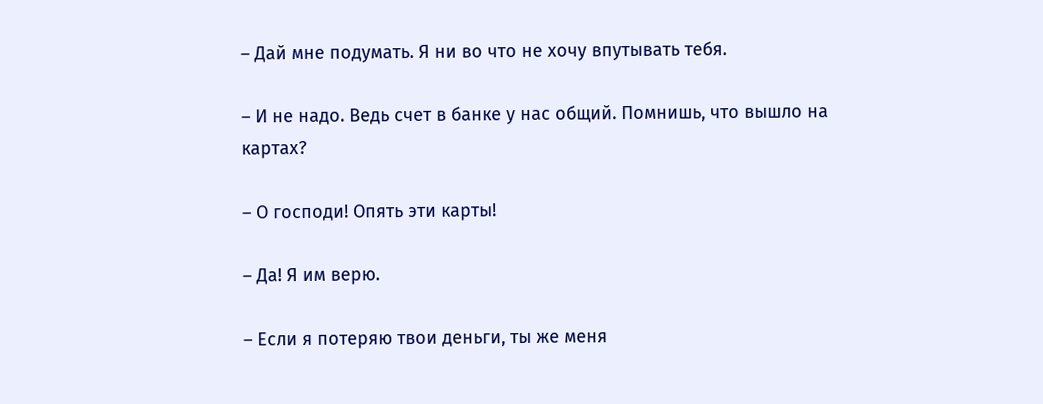– Дай мне подумать. Я ни во что не хочу впутывать тебя.

– И не надо. Ведь счет в банке у нас общий. Помнишь, что вышло на картах?

– О господи! Опять эти карты!

– Да! Я им верю.

– Если я потеряю твои деньги, ты же меня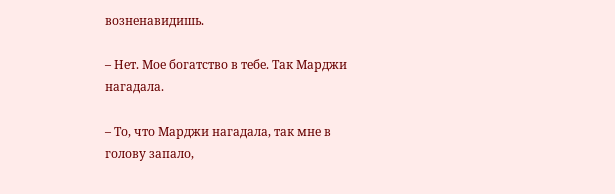возненавидишь.

– Нет. Мое богатство в тебе. Так Марджи нагадала.

– То, что Марджи нагадала, так мне в голову запало,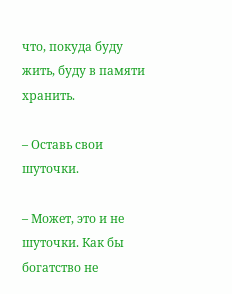что, покуда буду жить, буду в памяти хранить.

– Оставь свои шуточки.

– Может, это и не шуточки. Как бы богатство не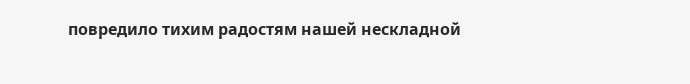повредило тихим радостям нашей нескладной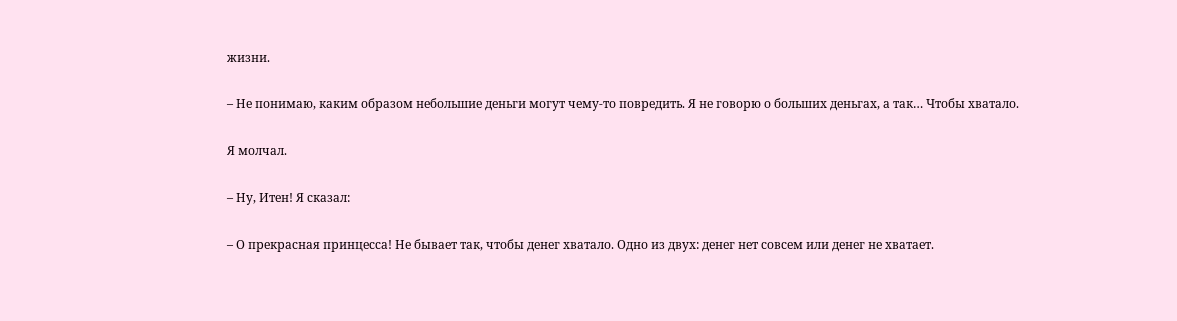жизни.

– Не понимаю, каким образом небольшие деньги могут чему-то повредить. Я не говорю о больших деньгах, а так… Чтобы хватало.

Я молчал.

– Ну, Итен! Я сказал:

– О прекрасная принцесса! Не бывает так, чтобы денег хватало. Одно из двух: денег нет совсем или денег не хватает.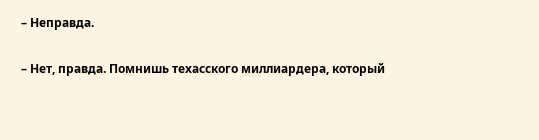– Неправда.

– Нет, правда. Помнишь техасского миллиардера, который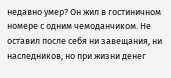недавно умер? Он жил в гостиничном номере с одним чемоданчиком. Не оставил после себя ни завещания, ни наследников, но при жизни денег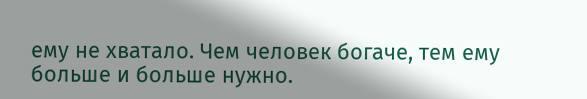ему не хватало. Чем человек богаче, тем ему больше и больше нужно.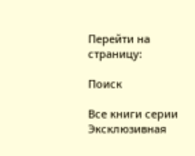Перейти на страницу:

Поиск

Все книги серии Эксклюзивная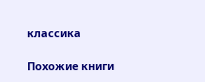классика

Похожие книги